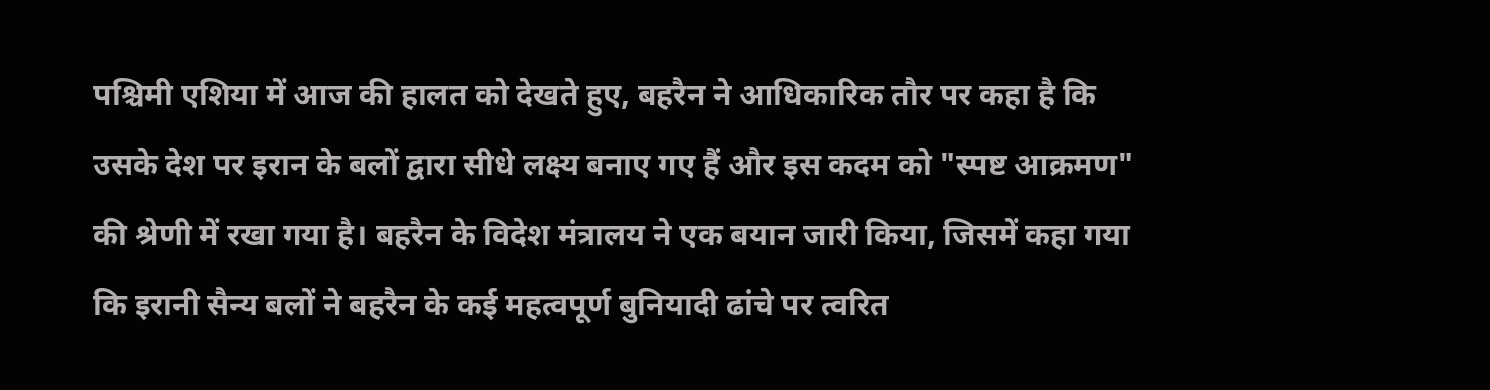पश्चिमी एशिया में आज की हालत को देखते हुए, बहरैन ने आधिकारिक तौर पर कहा है कि उसके देश पर इरान के बलों द्वारा सीधे लक्ष्य बनाए गए हैं और इस कदम को "स्पष्ट आक्रमण" की श्रेणी में रखा गया है। बहरैन के विदेश मंत्रालय ने एक बयान जारी किया, जिसमें कहा गया कि इरानी सैन्य बलों ने बहरैन के कई महत्वपूर्ण बुनियादी ढांचे पर त्वरित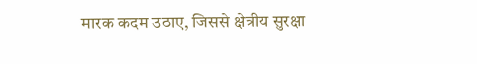मारक कदम उठाए, जिससे क्षेत्रीय सुरक्षा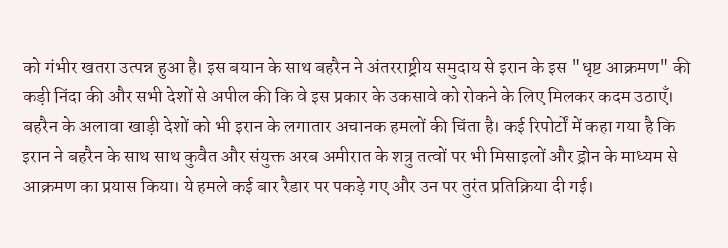को गंभीर खतरा उत्पन्न हुआ है। इस बयान के साथ बहरैन ने अंतरराष्ट्रीय समुदाय से इरान के इस "धृष्ट आक्रमण" की कड़ी निंदा की और सभी देशों से अपील की कि वे इस प्रकार के उकसावे को रोकने के लिए मिलकर कदम उठाएँ। बहरैन के अलावा खाड़ी देशों को भी इरान के लगातार अचानक हमलों की चिंता है। कई रिपोर्टों में कहा गया है कि इरान ने बहरैन के साथ साथ कुवैत और संयुक्त अरब अमीरात के शत्रु तत्वों पर भी मिसाइलों और ड्रोन के माध्यम से आक्रमण का प्रयास किया। ये हमले कई बार रैडार पर पकड़े गए और उन पर तुरंत प्रतिक्रिया दी गई।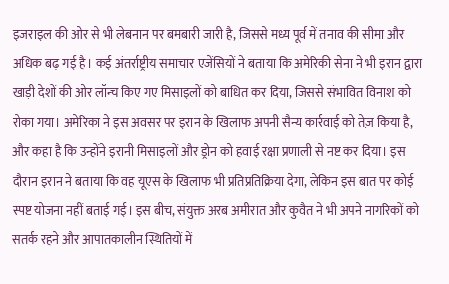इजराइल की ओर से भी लेबनान पर बमबारी जारी है, जिससे मध्य पूर्व में तनाव की सीमा और अधिक बढ़ गई है। कई अंतर्राष्ट्रीय समाचार एजेंसियों ने बताया कि अमेरिकी सेना ने भी इरान द्वारा खाड़ी देशों की ओर लॉन्च किए गए मिसाइलों को बाधित कर दिया, जिससे संभावित विनाश को रोका गया। अमेरिका ने इस अवसर पर इरान के खिलाफ अपनी सैन्य कार्रवाई को तेज़ किया है, और कहा है कि उन्होंने इरानी मिसाइलों और ड्रोन को हवाई रक्षा प्रणाली से नष्ट कर दिया। इस दौरान इरान ने बताया कि वह यूएस के खिलाफ भी प्रतिप्रतिक्रिया देगा, लेकिन इस बात पर कोई स्पष्ट योजना नहीं बताई गई। इस बीच, संयुक्त अरब अमीरात और कुवैत ने भी अपने नागरिकों को सतर्क रहने और आपातकालीन स्थितियों में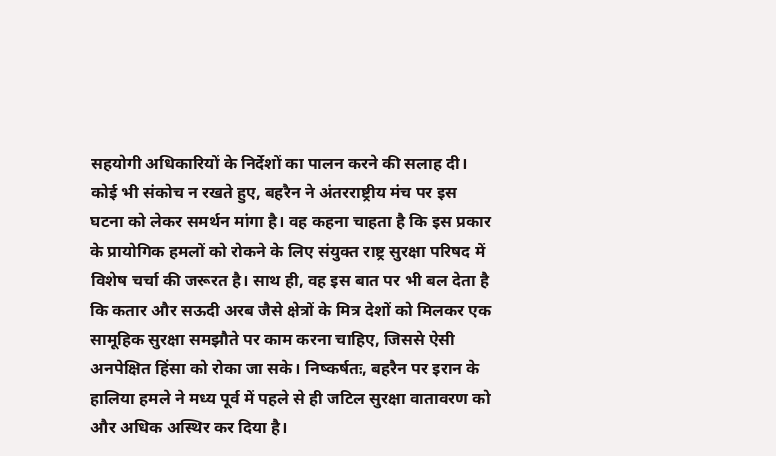सहयोगी अधिकारियों के निर्देशों का पालन करने की सलाह दी। कोई भी संकोच न रखते हुए, बहरैन ने अंतरराष्ट्रीय मंच पर इस घटना को लेकर समर्थन मांगा है। वह कहना चाहता है कि इस प्रकार के प्रायोगिक हमलों को रोकने के लिए संयुक्त राष्ट्र सुरक्षा परिषद में विशेष चर्चा की जरूरत है। साथ ही, वह इस बात पर भी बल देता है कि कतार और सऊदी अरब जैसे क्षेत्रों के मित्र देशों को मिलकर एक सामूहिक सुरक्षा समझौते पर काम करना चाहिए, जिससे ऐसी अनपेक्षित हिंसा को रोका जा सके। निष्कर्षतः, बहरैन पर इरान के हालिया हमले ने मध्य पूर्व में पहले से ही जटिल सुरक्षा वातावरण को और अधिक अस्थिर कर दिया है।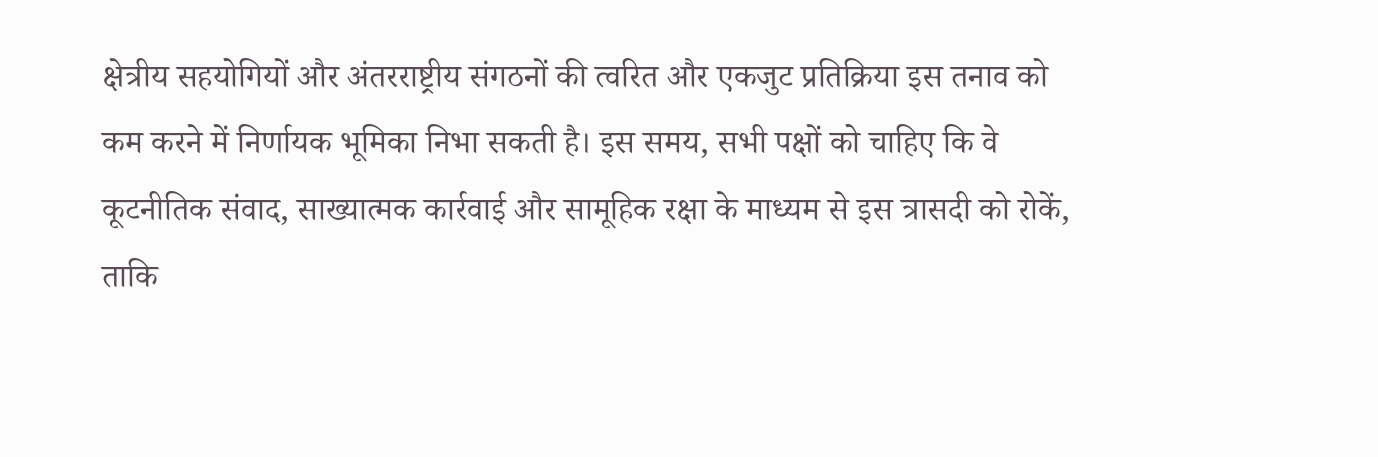क्षेत्रीय सहयोगियों और अंतरराष्ट्रीय संगठनों की त्वरित और एकजुट प्रतिक्रिया इस तनाव को कम करने में निर्णायक भूमिका निभा सकती है। इस समय, सभी पक्षों को चाहिए कि वे कूटनीतिक संवाद, साख्यात्मक कार्रवाई और सामूहिक रक्षा के माध्यम से इस त्रासदी को रोकें, ताकि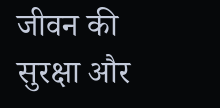जीवन की सुरक्षा और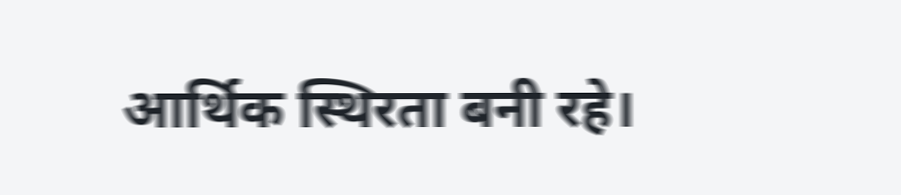आर्थिक स्थिरता बनी रहे।